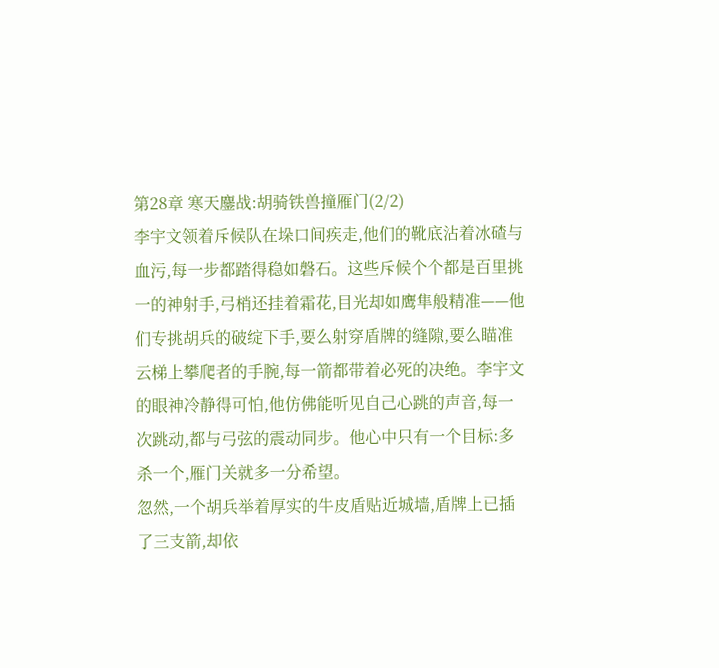第28章 寒天鏖战:胡骑铁兽撞雁门(2/2)
李宇文领着斥候队在垛口间疾走,他们的靴底沾着冰碴与血污,每一步都踏得稳如磐石。这些斥候个个都是百里挑一的神射手,弓梢还挂着霜花,目光却如鹰隼般精准——他们专挑胡兵的破绽下手,要么射穿盾牌的缝隙,要么瞄准云梯上攀爬者的手腕,每一箭都带着必死的决绝。李宇文的眼神冷静得可怕,他仿佛能听见自己心跳的声音,每一次跳动,都与弓弦的震动同步。他心中只有一个目标:多杀一个,雁门关就多一分希望。
忽然,一个胡兵举着厚实的牛皮盾贴近城墙,盾牌上已插了三支箭,却依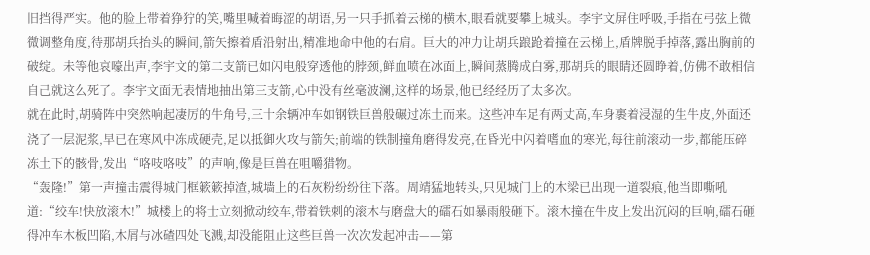旧挡得严实。他的脸上带着狰狞的笑,嘴里喊着晦涩的胡语,另一只手抓着云梯的横木,眼看就要攀上城头。李宇文屏住呼吸,手指在弓弦上微微调整角度,待那胡兵抬头的瞬间,箭矢擦着盾沿射出,精准地命中他的右肩。巨大的冲力让胡兵踉跄着撞在云梯上,盾牌脱手掉落,露出胸前的破绽。未等他哀嚎出声,李宇文的第二支箭已如闪电般穿透他的脖颈,鲜血喷在冰面上,瞬间蒸腾成白雾,那胡兵的眼睛还圆睁着,仿佛不敢相信自己就这么死了。李宇文面无表情地抽出第三支箭,心中没有丝毫波澜,这样的场景,他已经经历了太多次。
就在此时,胡骑阵中突然响起凄厉的牛角号,三十余辆冲车如钢铁巨兽般碾过冻土而来。这些冲车足有两丈高,车身裹着浸湿的生牛皮,外面还浇了一层泥浆,早已在寒风中冻成硬壳,足以抵御火攻与箭矢;前端的铁制撞角磨得发亮,在昏光中闪着嗜血的寒光,每往前滚动一步,都能压碎冻土下的骸骨,发出“咯吱咯吱”的声响,像是巨兽在咀嚼猎物。
“轰隆!”第一声撞击震得城门框簌簌掉渣,城墙上的石灰粉纷纷往下落。周靖猛地转头,只见城门上的木梁已出现一道裂痕,他当即嘶吼道:“绞车!快放滚木!”城楼上的将士立刻掀动绞车,带着铁刺的滚木与磨盘大的礌石如暴雨般砸下。滚木撞在牛皮上发出沉闷的巨响,礌石砸得冲车木板凹陷,木屑与冰碴四处飞溅,却没能阻止这些巨兽一次次发起冲击——第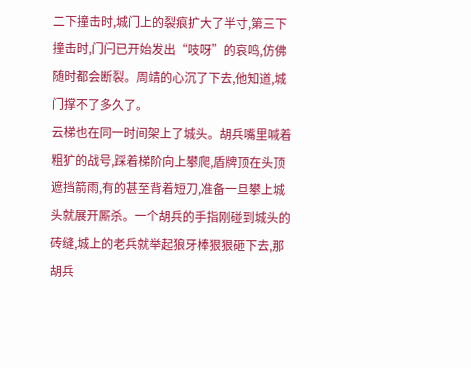二下撞击时,城门上的裂痕扩大了半寸,第三下撞击时,门闩已开始发出“吱呀”的哀鸣,仿佛随时都会断裂。周靖的心沉了下去,他知道,城门撑不了多久了。
云梯也在同一时间架上了城头。胡兵嘴里喊着粗犷的战号,踩着梯阶向上攀爬,盾牌顶在头顶遮挡箭雨,有的甚至背着短刀,准备一旦攀上城头就展开厮杀。一个胡兵的手指刚碰到城头的砖缝,城上的老兵就举起狼牙棒狠狠砸下去,那胡兵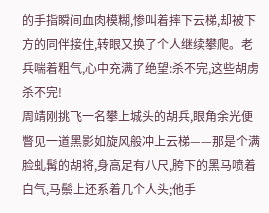的手指瞬间血肉模糊,惨叫着摔下云梯,却被下方的同伴接住,转眼又换了个人继续攀爬。老兵喘着粗气,心中充满了绝望:杀不完,这些胡虏杀不完!
周靖刚挑飞一名攀上城头的胡兵,眼角余光便瞥见一道黑影如旋风般冲上云梯——那是个满脸虬髯的胡将,身高足有八尺,胯下的黑马喷着白气,马鬃上还系着几个人头;他手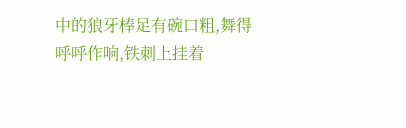中的狼牙棒足有碗口粗,舞得呼呼作响,铁刺上挂着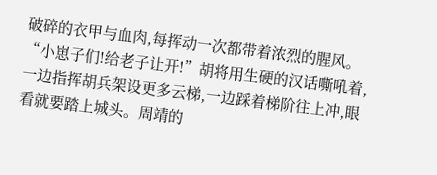破碎的衣甲与血肉,每挥动一次都带着浓烈的腥风。“小崽子们!给老子让开!”胡将用生硬的汉话嘶吼着,一边指挥胡兵架设更多云梯,一边踩着梯阶往上冲,眼看就要踏上城头。周靖的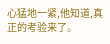心猛地一紧,他知道,真正的考验来了。